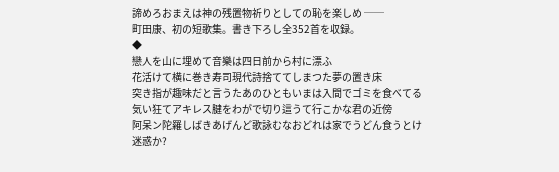諦めろおまえは神の残置物祈りとしての恥を楽しめ ──
町田康、初の短歌集。書き下ろし全352首を収録。
◆
戀人を山に埋めて音樂は四日前から村に漂ふ
花活けて横に巻き寿司現代詩捨ててしまつた夢の置き床
突き指が趣味だと言うたあのひともいまは入間でゴミを食べてる
気い狂てアキレス腱をわがで切り這うて行こかな君の近傍
阿呆ン陀羅しばきあげんど歌詠むなおどれは家でうどん食うとけ
迷惑か?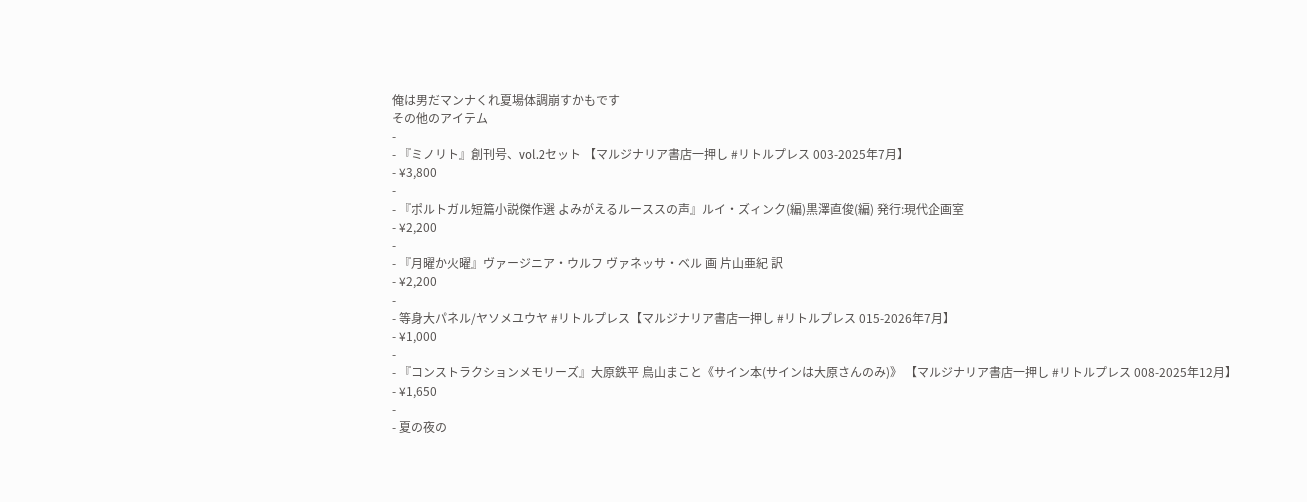俺は男だマンナくれ夏場体調崩すかもです
その他のアイテム
-
- 『ミノリト』創刊号、vol.2セット 【マルジナリア書店一押し #リトルプレス 003-2025年7月】
- ¥3,800
-
- 『ポルトガル短篇小説傑作選 よみがえるルーススの声』ルイ・ズィンク(編)黒澤直俊(編) 発行:現代企画室
- ¥2,200
-
- 『月曜か火曜』ヴァージニア・ウルフ ヴァネッサ・ベル 画 片山亜紀 訳
- ¥2,200
-
- 等身大パネル/ヤソメユウヤ #リトルプレス【マルジナリア書店一押し #リトルプレス 015-2026年7月】
- ¥1,000
-
- 『コンストラクションメモリーズ』大原鉄平 鳥山まこと《サイン本(サインは大原さんのみ)》 【マルジナリア書店一押し #リトルプレス 008-2025年12月】
- ¥1,650
-
- 夏の夜の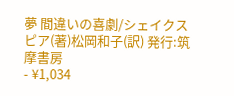夢 間違いの喜劇/シェイクスピア(著)松岡和子(訳) 発行:筑摩書房
- ¥1,034